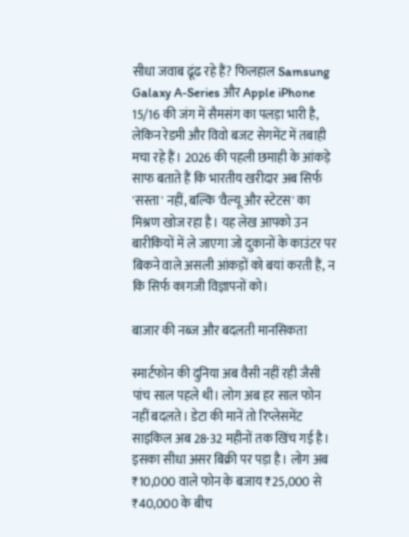सीधा जवाब ढूंढ रहे हैं? फिलहाल Samsung Galaxy A-Series और Apple iPhone 15/16 की जंग में सैमसंग का पलड़ा भारी है, लेकिन रेडमी और विवो बजट सेगमेंट में तबाही मचा रहे हैं। 2026 की पहली छमाही के आंकड़े साफ बताते हैं कि भारतीय खरीदार अब सिर्फ 'सस्ता' नहीं, बल्कि 'वैल्यू और स्टेटस' का मिश्रण खोज रहा है। यह लेख आपको उन बारीकियों में ले जाएगा जो दुकानों के काउंटर पर बिकने वाले असली आंकड़ों को बयां करती हैं, न कि सिर्फ कागजी विज्ञापनों को।

बाजार की नब्ज और बदलती मानसिकता

स्मार्टफोन की दुनिया अब वैसी नहीं रही जैसी पांच साल पहले थी। लोग अब हर साल फोन नहीं बदलते। डेटा की मानें तो रिप्लेसमेंट साइकिल अब 28-32 महीनों तक खिंच गई है। इसका सीधा असर बिक्री पर पड़ा है। लोग अब ₹10,000 वाले फोन के बजाय ₹25,000 से ₹40,000 के बीच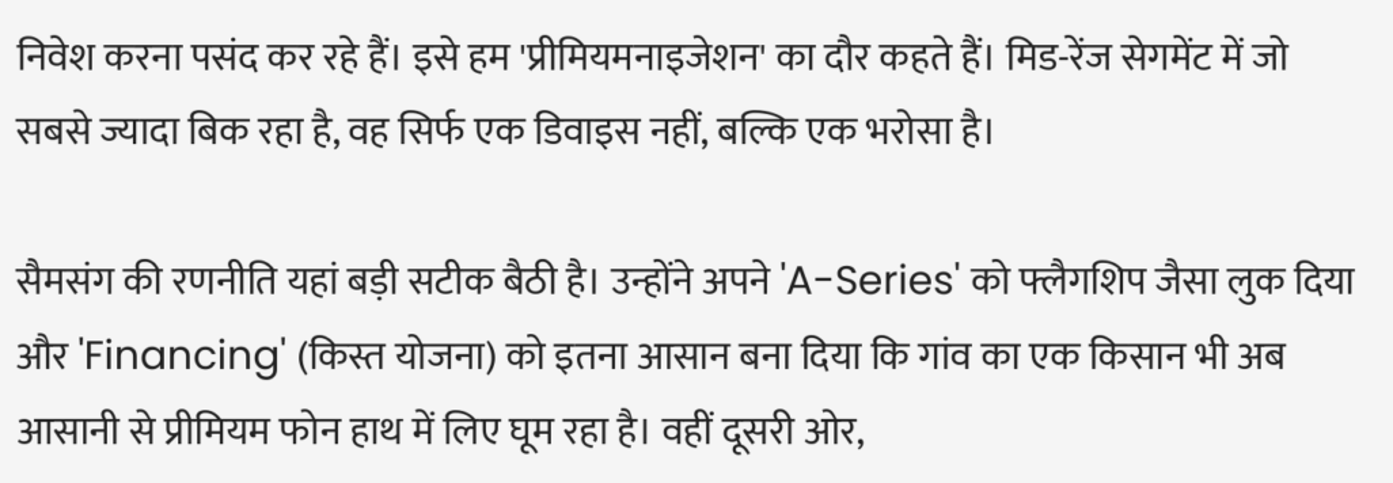निवेश करना पसंद कर रहे हैं। इसे हम 'प्रीमियमनाइजेशन' का दौर कहते हैं। मिड-रेंज सेगमेंट में जो सबसे ज्यादा बिक रहा है, वह सिर्फ एक डिवाइस नहीं, बल्कि एक भरोसा है।

सैमसंग की रणनीति यहां बड़ी सटीक बैठी है। उन्होंने अपने 'A-Series' को फ्लैगशिप जैसा लुक दिया और 'Financing' (किस्त योजना) को इतना आसान बना दिया कि गांव का एक किसान भी अब आसानी से प्रीमियम फोन हाथ में लिए घूम रहा है। वहीं दूसरी ओर,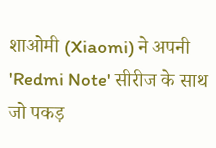शाओमी (Xiaomi) ने अपनी 'Redmi Note' सीरीज के साथ जो पकड़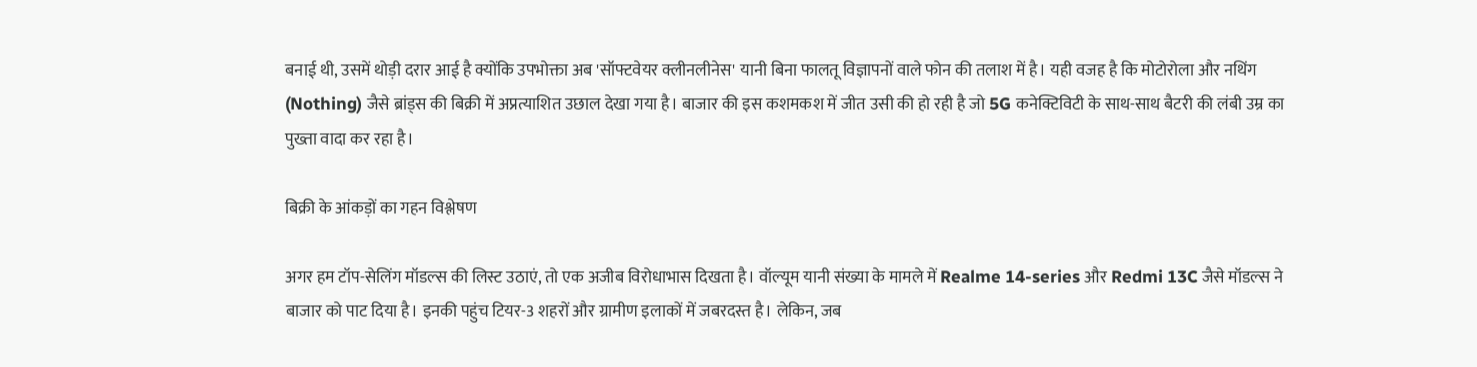बनाई थी, उसमें थोड़ी दरार आई है क्योंकि उपभोक्ता अब 'सॉफ्टवेयर क्लीनलीनेस' यानी बिना फालतू विज्ञापनों वाले फोन की तलाश में है। यही वजह है कि मोटोरोला और नथिंग (Nothing) जैसे ब्रांड्स की बिक्री में अप्रत्याशित उछाल देखा गया है। बाजार की इस कशमकश में जीत उसी की हो रही है जो 5G कनेक्टिविटी के साथ-साथ बैटरी की लंबी उम्र का पुख्ता वादा कर रहा है।

बिक्री के आंकड़ों का गहन विश्लेषण

अगर हम टॉप-सेलिंग मॉडल्स की लिस्ट उठाएं, तो एक अजीब विरोधाभास दिखता है। वॉल्यूम यानी संख्या के मामले में Realme 14-series और Redmi 13C जैसे मॉडल्स ने बाजार को पाट दिया है। इनकी पहुंच टियर-3 शहरों और ग्रामीण इलाकों में जबरदस्त है। लेकिन, जब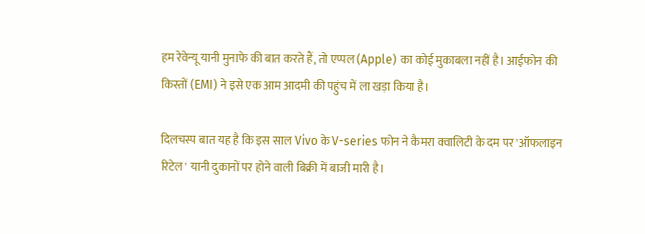हम रेवेन्यू यानी मुनाफे की बात करते हैं, तो एप्पल (Apple) का कोई मुकाबला नहीं है। आईफोन की किस्तों (EMI) ने इसे एक आम आदमी की पहुंच में ला खड़ा किया है।

दिलचस्प बात यह है कि इस साल Vivo के V-series फोन ने कैमरा क्वालिटी के दम पर 'ऑफलाइन रिटेल' यानी दुकानों पर होने वाली बिक्री में बाजी मारी है।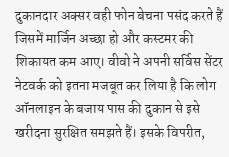दुकानदार अक्सर वही फोन बेचना पसंद करते हैं जिसमें मार्जिन अच्छा हो और कस्टमर की शिकायत कम आए। वीवो ने अपनी सर्विस सेंटर नेटवर्क को इतना मजबूत कर लिया है कि लोग ऑनलाइन के बजाय पास की दुकान से इसे खरीदना सुरक्षित समझते हैं। इसके विपरीत,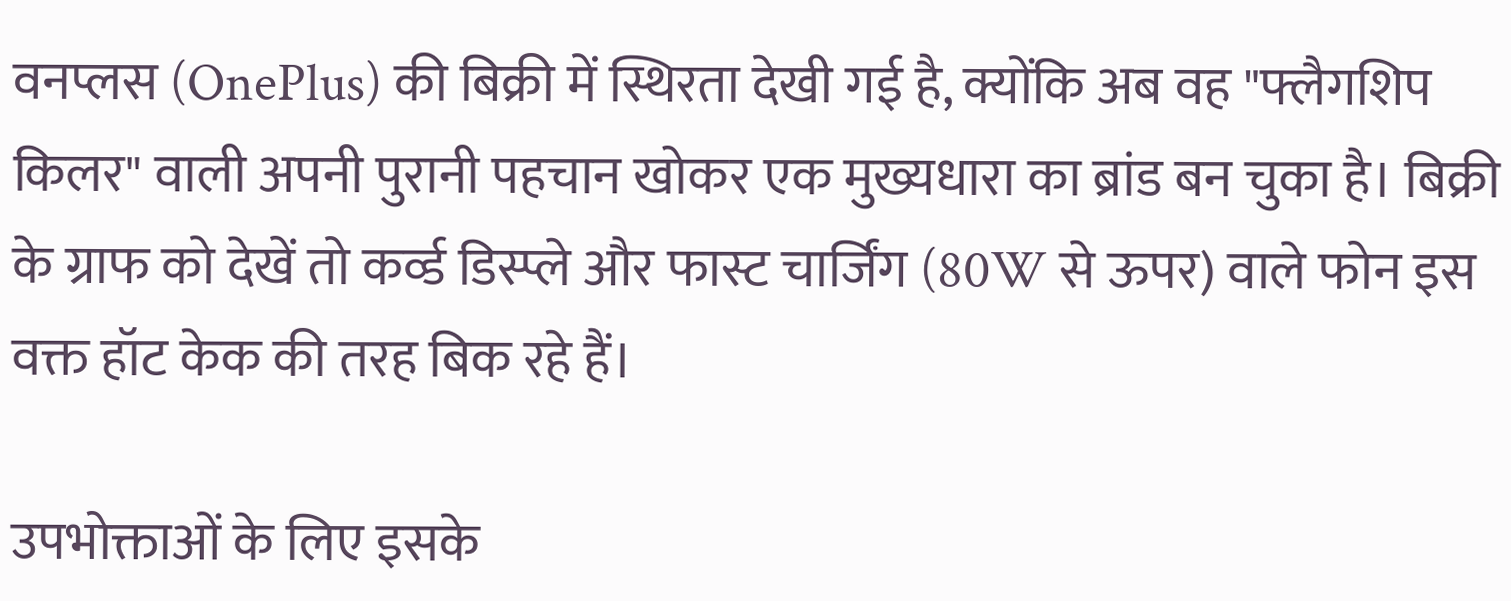वनप्लस (OnePlus) की बिक्री में स्थिरता देखी गई है, क्योंकि अब वह "फ्लैगशिप किलर" वाली अपनी पुरानी पहचान खोकर एक मुख्यधारा का ब्रांड बन चुका है। बिक्री के ग्राफ को देखें तो कर्व्ड डिस्प्ले और फास्ट चार्जिंग (80W से ऊपर) वाले फोन इस वक्त हॉट केक की तरह बिक रहे हैं।

उपभोक्ताओं के लिए इसके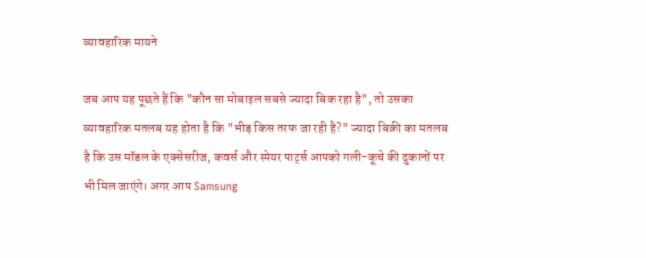व्यावहारिक मायने

जब आप यह पूछते हैं कि "कौन सा मोबाइल सबसे ज्यादा बिक रहा है", तो उसका व्यावहारिक मतलब यह होता है कि "भीड़ किस तरफ जा रही है?" ज्यादा बिक्री का मतलब है कि उस मॉडल के एक्सेसरीज, कवर्स और स्पेयर पार्ट्स आपको गली-कूचे की दुकानों पर भी मिल जाएंगे। अगर आप Samsung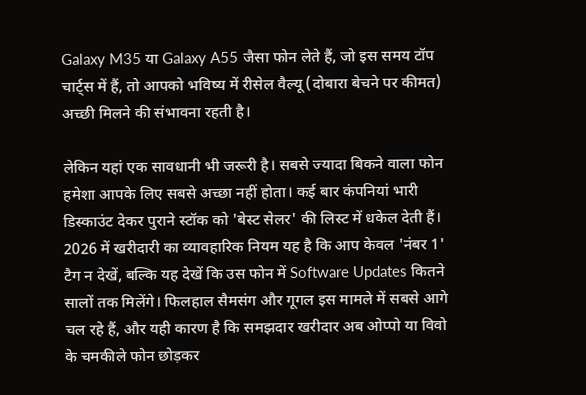Galaxy M35 या Galaxy A55 जैसा फोन लेते हैं, जो इस समय टॉप चार्ट्स में हैं, तो आपको भविष्य में रीसेल वैल्यू (दोबारा बेचने पर कीमत) अच्छी मिलने की संभावना रहती है।

लेकिन यहां एक सावधानी भी जरूरी है। सबसे ज्यादा बिकने वाला फोन हमेशा आपके लिए सबसे अच्छा नहीं होता। कई बार कंपनियां भारी डिस्काउंट देकर पुराने स्टॉक को 'बेस्ट सेलर' की लिस्ट में धकेल देती हैं। 2026 में खरीदारी का व्यावहारिक नियम यह है कि आप केवल 'नंबर 1' टैग न देखें, बल्कि यह देखें कि उस फोन में Software Updates कितने सालों तक मिलेंगे। फिलहाल सैमसंग और गूगल इस मामले में सबसे आगे चल रहे हैं, और यही कारण है कि समझदार खरीदार अब ओप्पो या विवो के चमकीले फोन छोड़कर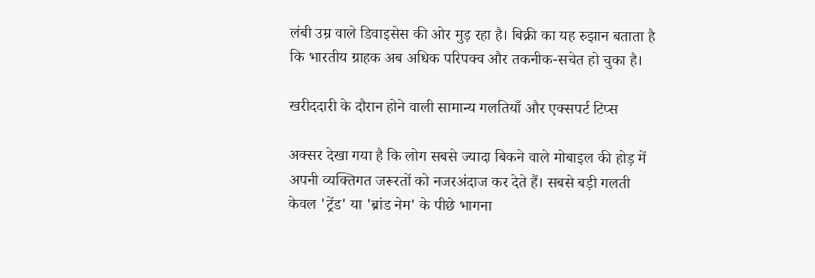लंबी उम्र वाले डिवाइसेस की ओर मुड़ रहा है। बिक्री का यह रुझान बताता है कि भारतीय ग्राहक अब अधिक परिपक्व और तकनीक-सचेत हो चुका है।

खरीददारी के दौरान होने वाली सामान्य गलतियाँ और एक्सपर्ट टिप्स

अक्सर देखा गया है कि लोग सबसे ज्यादा बिकने वाले मोबाइल की होड़ में अपनी व्यक्तिगत जरूरतों को नजरअंदाज कर देते हैं। सबसे बड़ी गलती केवल 'ट्रेंड' या 'ब्रांड नेम' के पीछे भागना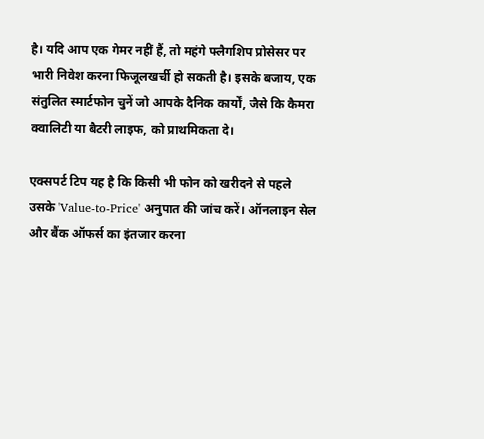है। यदि आप एक गेमर नहीं हैं, तो महंगे फ्लैगशिप प्रोसेसर पर भारी निवेश करना फिजूलखर्ची हो सकती है। इसके बजाय, एक संतुलित स्मार्टफोन चुनें जो आपके दैनिक कार्यों, जैसे कि कैमरा क्वालिटी या बैटरी लाइफ, को प्राथमिकता दे।

एक्सपर्ट टिप यह है कि किसी भी फोन को खरीदने से पहले उसके 'Value-to-Price' अनुपात की जांच करें। ऑनलाइन सेल और बैंक ऑफर्स का इंतजार करना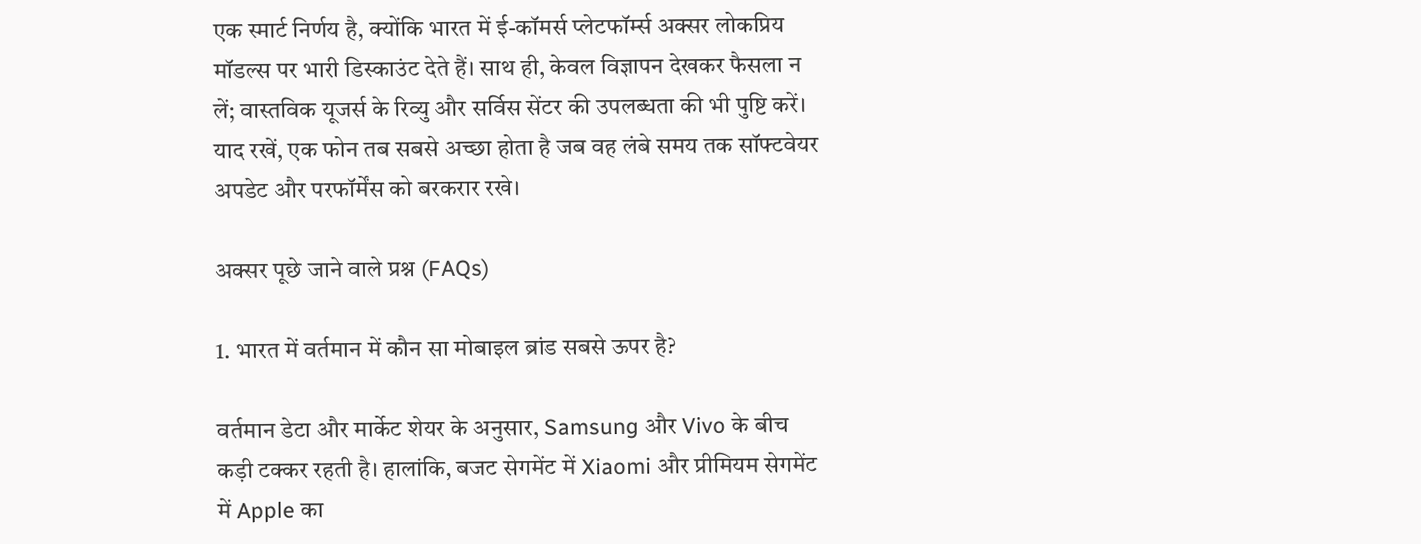एक स्मार्ट निर्णय है, क्योंकि भारत में ई-कॉमर्स प्लेटफॉर्म्स अक्सर लोकप्रिय मॉडल्स पर भारी डिस्काउंट देते हैं। साथ ही, केवल विज्ञापन देखकर फैसला न लें; वास्तविक यूजर्स के रिव्यु और सर्विस सेंटर की उपलब्धता की भी पुष्टि करें। याद रखें, एक फोन तब सबसे अच्छा होता है जब वह लंबे समय तक सॉफ्टवेयर अपडेट और परफॉर्मेंस को बरकरार रखे।

अक्सर पूछे जाने वाले प्रश्न (FAQs)

1. भारत में वर्तमान में कौन सा मोबाइल ब्रांड सबसे ऊपर है?

वर्तमान डेटा और मार्केट शेयर के अनुसार, Samsung और Vivo के बीच कड़ी टक्कर रहती है। हालांकि, बजट सेगमेंट में Xiaomi और प्रीमियम सेगमेंट में Apple का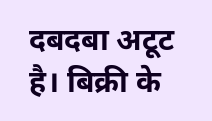दबदबा अटूट है। बिक्री के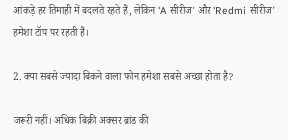आंकड़े हर तिमाही में बदलते रहते हैं, लेकिन 'A सीरीज' और 'Redmi सीरीज' हमेशा टॉप पर रहती हैं।

2. क्या सबसे ज्यादा बिकने वाला फोन हमेशा सबसे अच्छा होता है?

जरूरी नहीं। अधिक बिक्री अक्सर ब्रांड की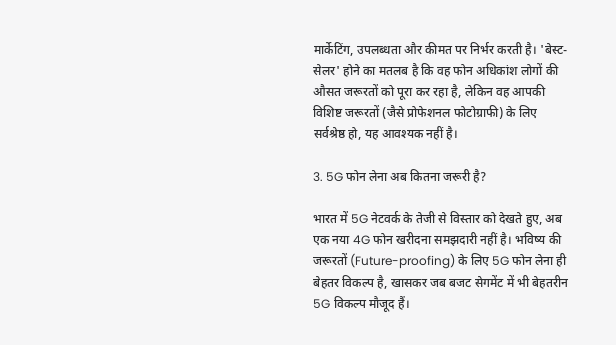मार्केटिंग, उपलब्धता और कीमत पर निर्भर करती है। 'बेस्ट-सेलर' होने का मतलब है कि वह फोन अधिकांश लोगों की औसत जरूरतों को पूरा कर रहा है, लेकिन वह आपकी विशिष्ट जरूरतों (जैसे प्रोफेशनल फोटोग्राफी) के लिए सर्वश्रेष्ठ हो, यह आवश्यक नहीं है।

3. 5G फोन लेना अब कितना जरूरी है?

भारत में 5G नेटवर्क के तेजी से विस्तार को देखते हुए, अब एक नया 4G फोन खरीदना समझदारी नहीं है। भविष्य की जरूरतों (Future-proofing) के लिए 5G फोन लेना ही बेहतर विकल्प है, खासकर जब बजट सेगमेंट में भी बेहतरीन 5G विकल्प मौजूद हैं।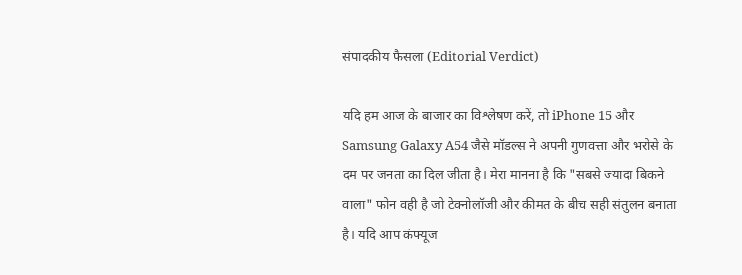संपादकीय फैसला (Editorial Verdict)

यदि हम आज के बाजार का विश्लेषण करें, तो iPhone 15 और Samsung Galaxy A54 जैसे मॉडल्स ने अपनी गुणवत्ता और भरोसे के दम पर जनता का दिल जीता है। मेरा मानना है कि "सबसे ज्यादा बिकने वाला" फोन वही है जो टेक्नोलॉजी और कीमत के बीच सही संतुलन बनाता है। यदि आप कंफ्यूज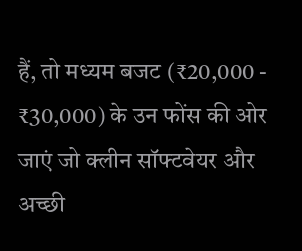हैं, तो मध्यम बजट (₹20,000 - ₹30,000) के उन फोंस की ओर जाएं जो क्लीन सॉफ्टवेयर और अच्छी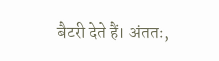बैटरी देते हैं। अंततः,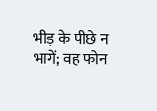भीड़ के पीछे न भागें; वह फोन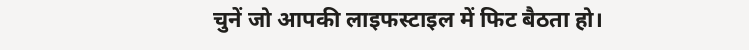चुनें जो आपकी लाइफस्टाइल में फिट बैठता हो।